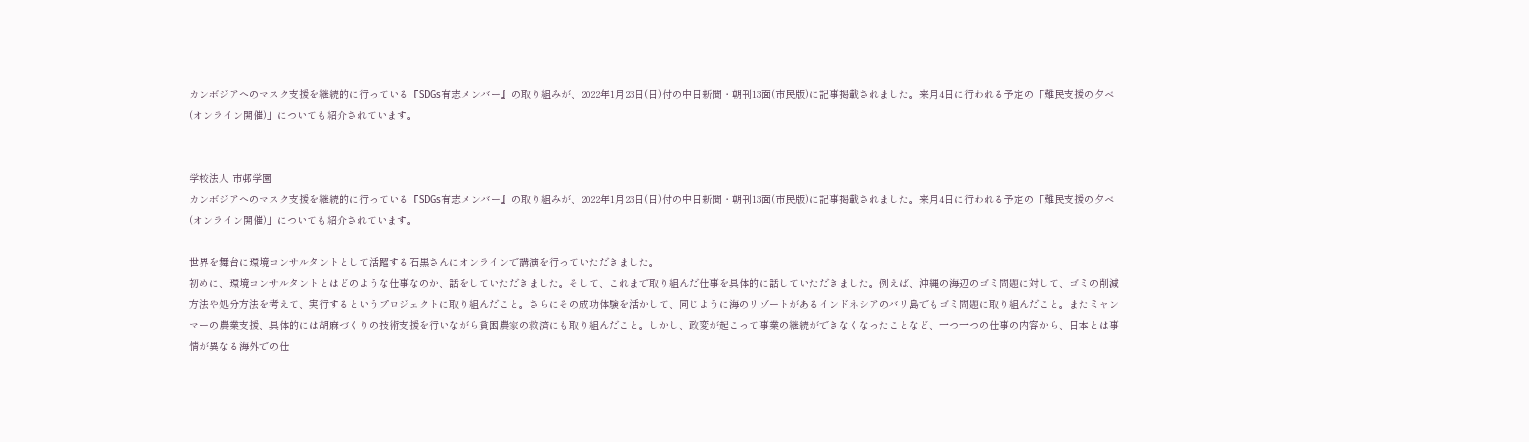カンボジアへのマスク支援を継続的に行っている『SDGs有志メンバー』の取り組みが、2022年1月23日(日)付の中日新聞・朝刊13面(市民版)に記事掲載されました。来月4日に行われる予定の「難民支援の夕べ(オンライン開催)」についても紹介されています。


学校法人 市邨学園
カンボジアへのマスク支援を継続的に行っている『SDGs有志メンバー』の取り組みが、2022年1月23日(日)付の中日新聞・朝刊13面(市民版)に記事掲載されました。来月4日に行われる予定の「難民支援の夕べ(オンライン開催)」についても紹介されています。

世界を舞台に環境コンサルタントとして活躍する石黒さんにオンラインで講演を行っていただきました。
初めに、環境コンサルタントとはどのような仕事なのか、話をしていただきました。そして、これまで取り組んだ仕事を具体的に話していただきました。例えば、沖縄の海辺のゴミ問題に対して、ゴミの削減方法や処分方法を考えて、実行するというプロジェクトに取り組んだこと。さらにその成功体験を活かして、同じように海のリゾートがあるインドネシアのバリ島でもゴミ問題に取り組んだこと。またミャンマーの農業支援、具体的には胡麻づくりの技術支援を行いながら貧困農家の救済にも取り組んだこと。しかし、政変が起こって事業の継続ができなくなったことなど、一つ一つの仕事の内容から、日本とは事情が異なる海外での仕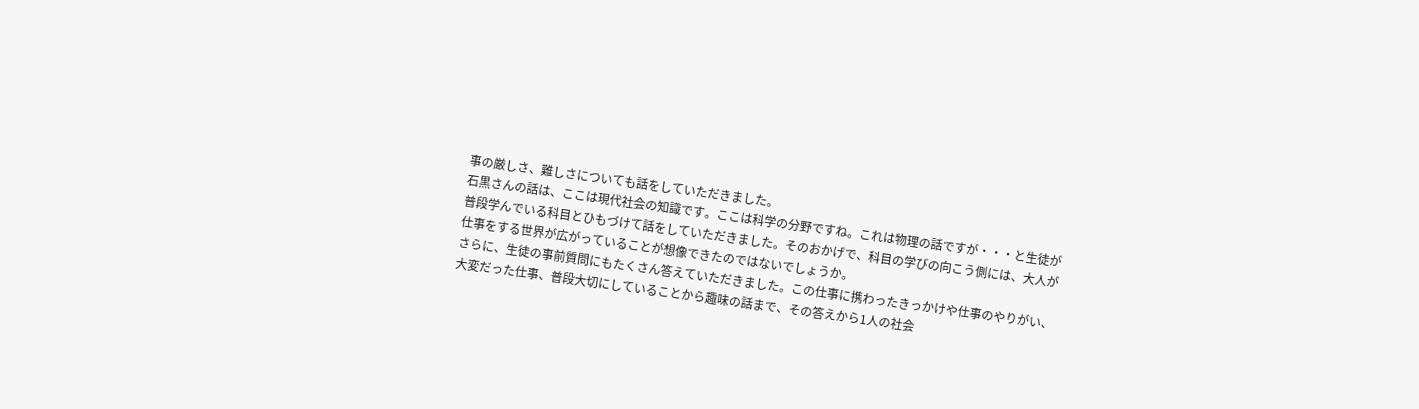事の厳しさ、難しさについても話をしていただきました。
石黒さんの話は、ここは現代社会の知識です。ここは科学の分野ですね。これは物理の話ですが・・・と生徒が普段学んでいる科目とひもづけて話をしていただきました。そのおかげで、科目の学びの向こう側には、大人が仕事をする世界が広がっていることが想像できたのではないでしょうか。
さらに、生徒の事前質問にもたくさん答えていただきました。この仕事に携わったきっかけや仕事のやりがい、大変だった仕事、普段大切にしていることから趣味の話まで、その答えから1人の社会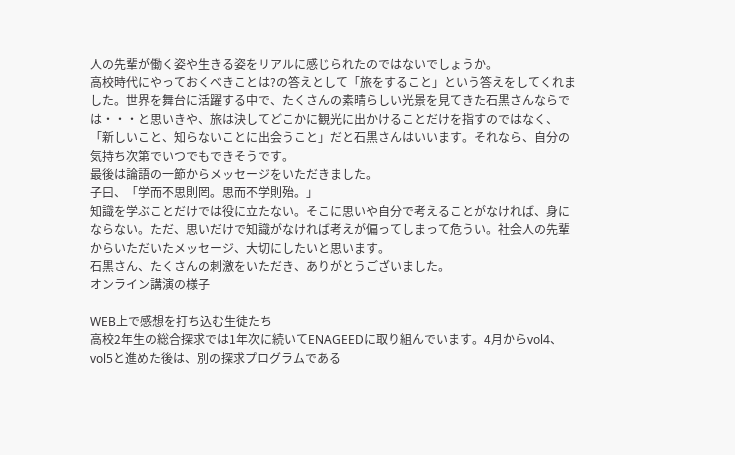人の先輩が働く姿や生きる姿をリアルに感じられたのではないでしょうか。
高校時代にやっておくべきことは?の答えとして「旅をすること」という答えをしてくれました。世界を舞台に活躍する中で、たくさんの素晴らしい光景を見てきた石黒さんならでは・・・と思いきや、旅は決してどこかに観光に出かけることだけを指すのではなく、「新しいこと、知らないことに出会うこと」だと石黒さんはいいます。それなら、自分の気持ち次第でいつでもできそうです。
最後は論語の一節からメッセージをいただきました。
子曰、「学而不思則罔。思而不学則殆。」
知識を学ぶことだけでは役に立たない。そこに思いや自分で考えることがなければ、身にならない。ただ、思いだけで知識がなければ考えが偏ってしまって危うい。社会人の先輩からいただいたメッセージ、大切にしたいと思います。
石黒さん、たくさんの刺激をいただき、ありがとうございました。
オンライン講演の様子

WEB上で感想を打ち込む生徒たち
高校2年生の総合探求では1年次に続いてENAGEEDに取り組んでいます。4月からvol4、vol5と進めた後は、別の探求プログラムである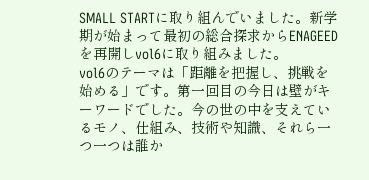SMALL STARTに取り組んでいました。新学期が始まって最初の総合探求からENAGEEDを再開しvol6に取り組みました。
vol6のテーマは「距離を把握し、挑戦を始める」です。第一回目の今日は壁がキーワードでした。今の世の中を支えているモノ、仕組み、技術や知識、それら一つ一つは誰か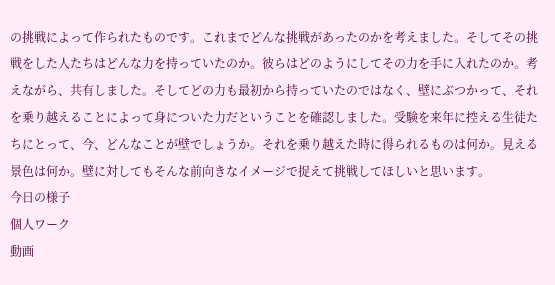の挑戦によって作られたものです。これまでどんな挑戦があったのかを考えました。そしてその挑戦をした人たちはどんな力を持っていたのか。彼らはどのようにしてその力を手に入れたのか。考えながら、共有しました。そしてどの力も最初から持っていたのではなく、壁にぶつかって、それを乗り越えることによって身についた力だということを確認しました。受験を来年に控える生徒たちにとって、今、どんなことが壁でしょうか。それを乗り越えた時に得られるものは何か。見える景色は何か。壁に対してもそんな前向きなイメージで捉えて挑戦してほしいと思います。
今日の様子
個人ワーク
動画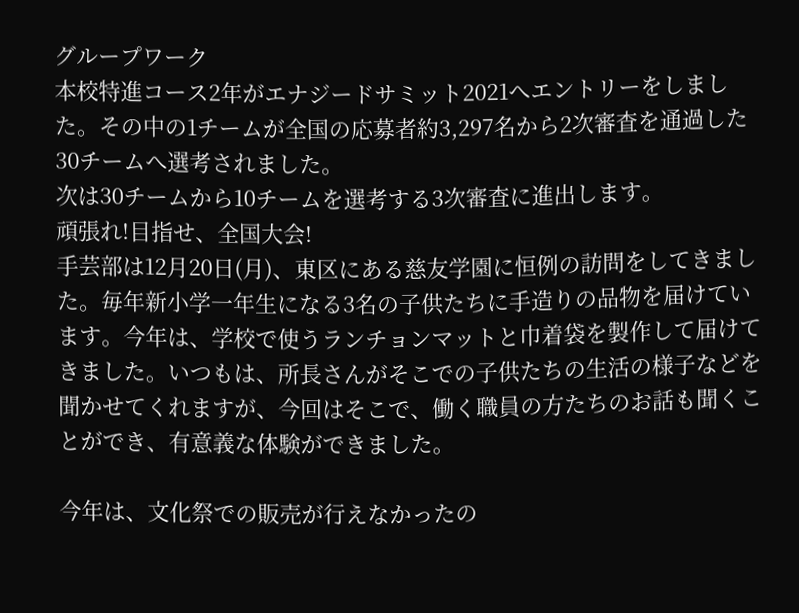グループワーク
本校特進コース2年がエナジードサミット2021へエントリーをしました。その中の1チームが全国の応募者約3,297名から2次審査を通過した30チームへ選考されました。
次は30チームから10チームを選考する3次審査に進出します。
頑張れ!目指せ、全国大会!
手芸部は12月20日(月)、東区にある慈友学園に恒例の訪問をしてきました。毎年新小学一年生になる3名の子供たちに手造りの品物を届けています。今年は、学校で使うランチョンマットと巾着袋を製作して届けてきました。いつもは、所長さんがそこでの子供たちの生活の様子などを聞かせてくれますが、今回はそこで、働く職員の方たちのお話も聞くことができ、有意義な体験ができました。

今年は、文化祭での販売が行えなかったの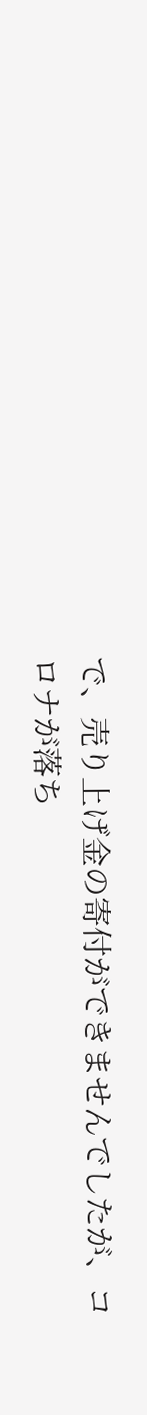で、売り上げ金の寄付ができませんでしたが、コロナが落ち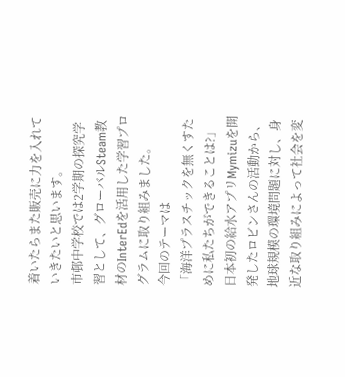着いたらまた販売に力を入れていきたいと思います。
市邨中学校では2学期の探究学習として、グローバルSteam教材のInterEdを活用した学習プログラムに取り組みました。
今回のテーマは
「海洋プラスチックを無くすために私たちができることは?」
日本初の給水アプリMymizuを開発したロビンさんの活動から、地球規模の環境問題に対し、身近な取り組みによって社会を変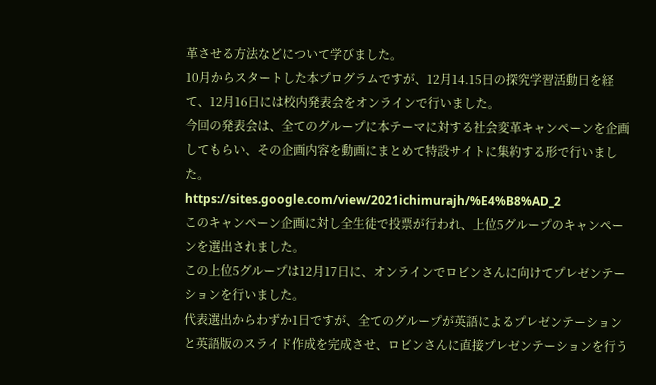革させる方法などについて学びました。
10月からスタートした本プログラムですが、12月14.15日の探究学習活動日を経て、12月16日には校内発表会をオンラインで行いました。
今回の発表会は、全てのグループに本テーマに対する社会変革キャンペーンを企画してもらい、その企画内容を動画にまとめて特設サイトに集約する形で行いました。
https://sites.google.com/view/2021ichimurajh/%E4%B8%AD_2
このキャンペーン企画に対し全生徒で投票が行われ、上位5グループのキャンペーンを選出されました。
この上位5グループは12月17日に、オンラインでロビンさんに向けてプレゼンテーションを行いました。
代表選出からわずか1日ですが、全てのグループが英語によるプレゼンテーションと英語版のスライド作成を完成させ、ロビンさんに直接プレゼンテーションを行う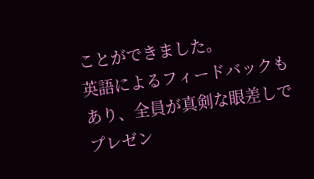ことができました。
英語によるフィードバックもあり、全員が真剣な眼差しでプレゼン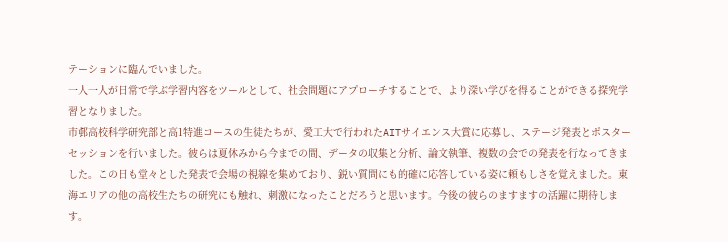テーションに臨んでいました。
一人一人が日常で学ぶ学習内容をツールとして、社会問題にアプローチすることで、より深い学びを得ることができる探究学習となりました。
市邨高校科学研究部と高1特進コースの生徒たちが、愛工大で行われたAITサイエンス大賞に応募し、ステージ発表とポスターセッションを行いました。彼らは夏休みから今までの間、データの収集と分析、論文執筆、複数の会での発表を行なってきました。この日も堂々とした発表で会場の視線を集めており、鋭い質問にも的確に応答している姿に頼もしさを覚えました。東海エリアの他の高校生たちの研究にも触れ、刺激になったことだろうと思います。今後の彼らのますますの活躍に期待します。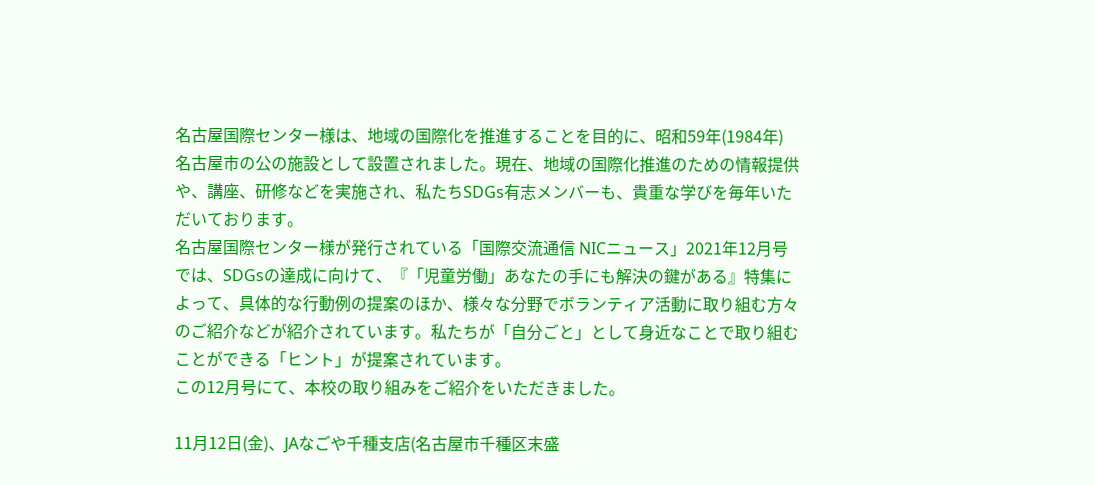名古屋国際センター様は、地域の国際化を推進することを目的に、昭和59年(1984年) 名古屋市の公の施設として設置されました。現在、地域の国際化推進のための情報提供や、講座、研修などを実施され、私たちSDGs有志メンバーも、貴重な学びを毎年いただいております。
名古屋国際センター様が発行されている「国際交流通信 NICニュース」2021年12月号では、SDGsの達成に向けて、『「児童労働」あなたの手にも解決の鍵がある』特集によって、具体的な行動例の提案のほか、様々な分野でボランティア活動に取り組む方々のご紹介などが紹介されています。私たちが「自分ごと」として身近なことで取り組むことができる「ヒント」が提案されています。
この12月号にて、本校の取り組みをご紹介をいただきました。

11月12日(金)、JAなごや千種支店(名古屋市千種区末盛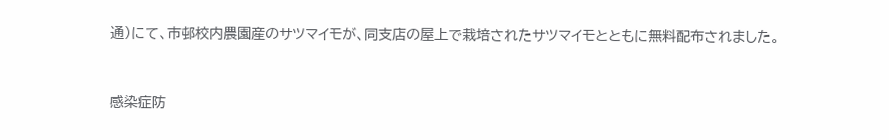通)にて、市邨校内農園産のサツマイモが、同支店の屋上で栽培されたサツマイモとともに無料配布されました。


感染症防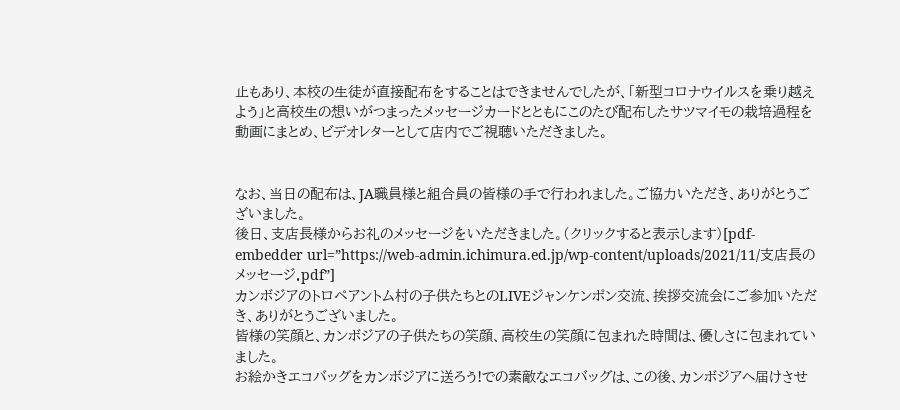止もあり、本校の生徒が直接配布をすることはできませんでしたが、「新型コロナウイルスを乗り越えよう」と高校生の想いがつまったメッセージカードとともにこのたび配布したサツマイモの栽培過程を動画にまとめ、ビデオレターとして店内でご視聴いただきました。


なお、当日の配布は、JA職員様と組合員の皆様の手で行われました。ご協力いただき、ありがとうございました。
後日、支店長様からお礼のメッセージをいただきました。(クリックすると表示します)[pdf-embedder url=”https://web-admin.ichimura.ed.jp/wp-content/uploads/2021/11/支店長のメッセージ.pdf”]
カンボジアのトロペアントム村の子供たちとのLIVEジャンケンポン交流、挨拶交流会にご参加いただき、ありがとうございました。
皆様の笑顔と、カンボジアの子供たちの笑顔、高校生の笑顔に包まれた時間は、優しさに包まれていました。
お絵かきエコバッグをカンボジアに送ろう!での素敵なエコバッグは、この後、カンボジアへ届けさせ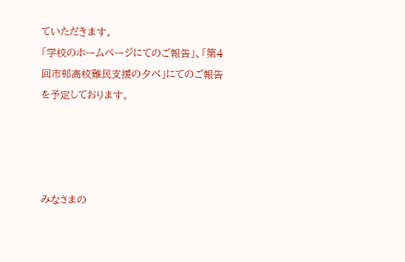ていただきます。
「学校のホームページにてのご報告」、「第4回市邨高校難民支援の夕べ」にてのご報告を予定しております。




みなさまの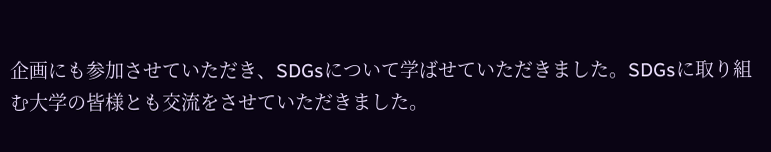企画にも参加させていただき、SDGsについて学ばせていただきました。SDGsに取り組む大学の皆様とも交流をさせていただきました。